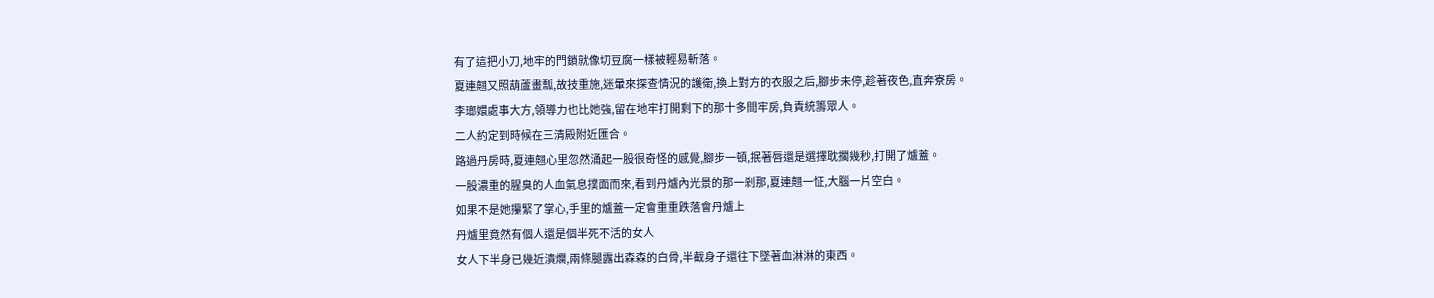有了這把小刀,地牢的門鎖就像切豆腐一樣被輕易斬落。
夏連翹又照葫蘆畫瓢,故技重施,迷暈來探查情況的護衛,換上對方的衣服之后,腳步未停,趁著夜色,直奔寮房。
李瑯嬛處事大方,領導力也比她強,留在地牢打開剩下的那十多間牢房,負責統籌眾人。
二人約定到時候在三清殿附近匯合。
路過丹房時,夏連翹心里忽然涌起一股很奇怪的感覺,腳步一頓,抿著唇還是選擇耽擱幾秒,打開了爐蓋。
一股濃重的腥臭的人血氣息撲面而來,看到丹爐內光景的那一剎那,夏連翹一怔,大腦一片空白。
如果不是她攥緊了掌心,手里的爐蓋一定會重重跌落會丹爐上
丹爐里竟然有個人還是個半死不活的女人
女人下半身已幾近潰爛,兩條腿露出森森的白骨,半截身子還往下墜著血淋淋的東西。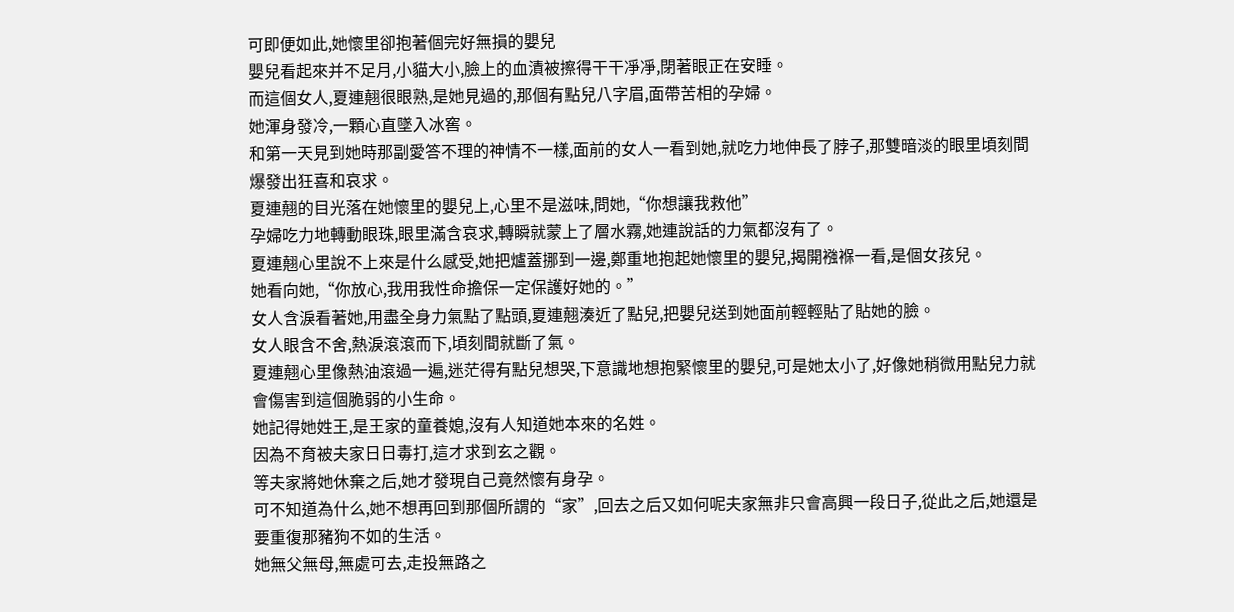可即便如此,她懷里卻抱著個完好無損的嬰兒
嬰兒看起來并不足月,小貓大小,臉上的血漬被擦得干干凈凈,閉著眼正在安睡。
而這個女人,夏連翹很眼熟,是她見過的,那個有點兒八字眉,面帶苦相的孕婦。
她渾身發冷,一顆心直墜入冰窖。
和第一天見到她時那副愛答不理的神情不一樣,面前的女人一看到她,就吃力地伸長了脖子,那雙暗淡的眼里頃刻間爆發出狂喜和哀求。
夏連翹的目光落在她懷里的嬰兒上,心里不是滋味,問她,“你想讓我救他”
孕婦吃力地轉動眼珠,眼里滿含哀求,轉瞬就蒙上了層水霧,她連說話的力氣都沒有了。
夏連翹心里說不上來是什么感受,她把爐蓋挪到一邊,鄭重地抱起她懷里的嬰兒,揭開襁褓一看,是個女孩兒。
她看向她,“你放心,我用我性命擔保一定保護好她的。”
女人含淚看著她,用盡全身力氣點了點頭,夏連翹湊近了點兒,把嬰兒送到她面前輕輕貼了貼她的臉。
女人眼含不舍,熱淚滾滾而下,頃刻間就斷了氣。
夏連翹心里像熱油滾過一遍,迷茫得有點兒想哭,下意識地想抱緊懷里的嬰兒,可是她太小了,好像她稍微用點兒力就會傷害到這個脆弱的小生命。
她記得她姓王,是王家的童養媳,沒有人知道她本來的名姓。
因為不育被夫家日日毒打,這才求到玄之觀。
等夫家將她休棄之后,她才發現自己竟然懷有身孕。
可不知道為什么,她不想再回到那個所謂的“家”,回去之后又如何呢夫家無非只會高興一段日子,從此之后,她還是要重復那豬狗不如的生活。
她無父無母,無處可去,走投無路之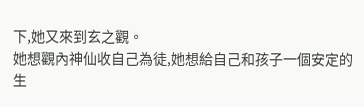下,她又來到玄之觀。
她想觀內神仙收自己為徒,她想給自己和孩子一個安定的生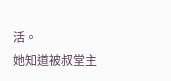活。
她知道被叔堂主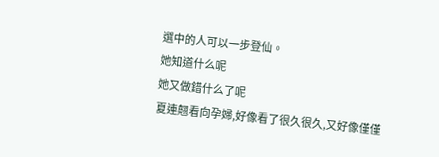選中的人可以一步登仙。
她知道什么呢
她又做錯什么了呢
夏連翹看向孕婦,好像看了很久很久,又好像僅僅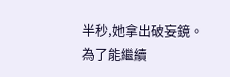半秒,她拿出破妄鏡。
為了能繼續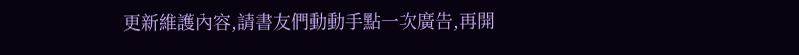更新維護內容,請書友們動動手點一次廣告,再開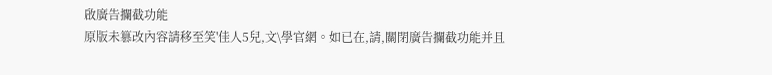啟廣告攔截功能
原版未篡改內容請移至笑'佳人5兒,文\學官網。如已在,請,關閉廣告攔截功能并且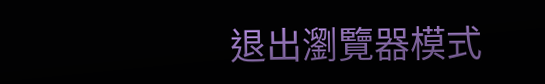退出瀏覽器模式